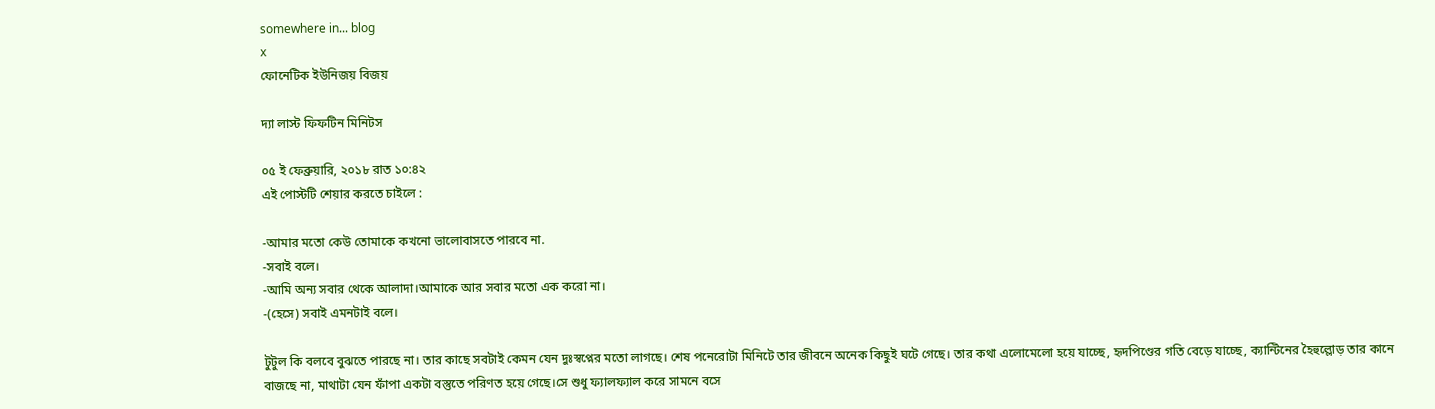somewhere in... blog
x
ফোনেটিক ইউনিজয় বিজয়

দ্যা লাস্ট ফিফটিন মিনিটস

০৫ ই ফেব্রুয়ারি, ২০১৮ রাত ১০:৪২
এই পোস্টটি শেয়ার করতে চাইলে :

-আমার মতো কেউ তোমাকে কখনো ভালোবাসতে পারবে না.
-সবাই বলে।
-আমি অন্য সবার থেকে আলাদা।আমাকে আর সবার মতো এক করো না।
-(হেসে) সবাই এমনটাই বলে।

টুটুল কি বলবে বুঝতে পারছে না। তার কাছে সবটাই কেমন যেন দুঃস্বপ্নের মতো লাগছে। শেষ পনেরোটা মিনিটে তার জীবনে অনেক কিছুই ঘটে গেছে। তার কথা এলোমেলো হয়ে যাচ্ছে, হৃদপিণ্ডের গতি বেড়ে যাচ্ছে, ক্যান্টিনের হৈহুল্লোড় তার কানে বাজছে না, মাথাটা যেন ফাঁপা একটা বস্তুতে পরিণত হয়ে গেছে।সে শুধু ফ্যালফ্যাল করে সামনে বসে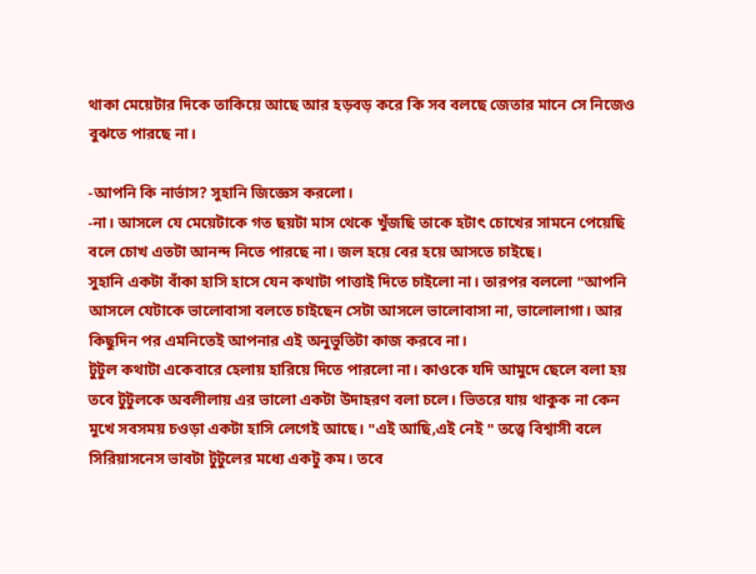থাকা মেয়েটার দিকে তাকিয়ে আছে আর হড়বড় করে কি সব বলছে জেতার মানে সে নিজেও বুঝতে পারছে না।

-আপনি কি নার্ভাস? সুহানি জিজ্ঞেস করলো।
-না। আসলে যে মেয়েটাকে গত ছয়টা মাস থেকে খুঁজছি তাকে হটাৎ চোখের সামনে পেয়েছি বলে চোখ এতটা আনন্দ নিতে পারছে না। জল হয়ে বের হয়ে আসতে চাইছে।
সুহানি একটা বাঁকা হাসি হাসে যেন কথাটা পাত্তাই দিতে চাইলো না। তারপর বললো "আপনি আসলে যেটাকে ভালোবাসা বলতে চাইছেন সেটা আসলে ভালোবাসা না, ভালোলাগা। আর কিছুদিন পর এমনিতেই আপনার এই অনুভুতিটা কাজ করবে না।
টুটুল কথাটা একেবারে হেলায় হারিয়ে দিতে পারলো না। কাওকে যদি আমুদে ছেলে বলা হয় তবে টুটুলকে অবলীলায় এর ভালো একটা উদাহরণ বলা চলে। ভিতরে যায় থাকুক না কেন মুখে সবসময় চওড়া একটা হাসি লেগেই আছে। "এই আছি,এই নেই " তত্ত্বে বিশ্বাসী বলে সিরিয়াসনেস ভাবটা টুটুলের মধ্যে একটু কম। তবে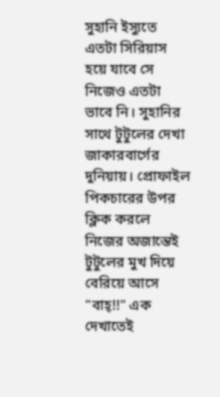সুহানি ইস্যুতে এতটা সিরিয়াস হয়ে যাবে সে নিজেও এতটা ভাবে নি। সুহানির সাথে টুটুলের দেখা জাকারবার্গের দুনিয়ায়। প্রোফাইল পিকচারের উপর ক্লিক করলে নিজের অজান্তেই টুটুলের মুখ দিয়ে বেরিয়ে আসে "বাহ্!!" এক দেখাতেই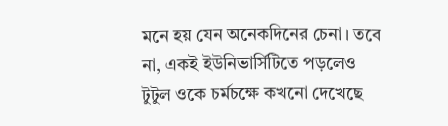মনে হয় যেন অনেকদিনের চেনা। তবে না, একই ইউনিভার্সিটিতে পড়লেও টুটুল ওকে চর্মচক্ষে কখনো দেখেছে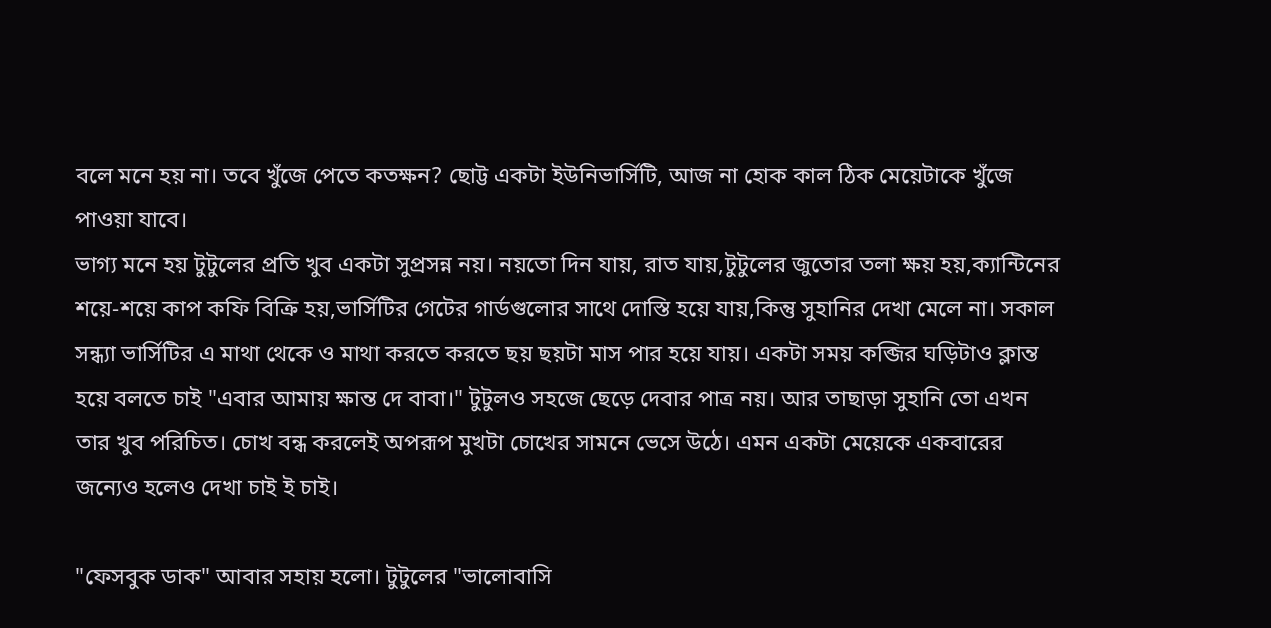বলে মনে হয় না। তবে খুঁজে পেতে কতক্ষন? ছোট্ট একটা ইউনিভার্সিটি, আজ না হোক কাল ঠিক মেয়েটাকে খুঁজে পাওয়া যাবে।
ভাগ্য মনে হয় টুটুলের প্রতি খুব একটা সুপ্রসন্ন নয়। নয়তো দিন যায়, রাত যায়,টুটুলের জুতোর তলা ক্ষয় হয়,ক্যান্টিনের শয়ে-শয়ে কাপ কফি বিক্রি হয়,ভার্সিটির গেটের গার্ডগুলোর সাথে দোস্তি হয়ে যায়,কিন্তু সুহানির দেখা মেলে না। সকাল সন্ধ্যা ভার্সিটির এ মাথা থেকে ও মাথা করতে করতে ছয় ছয়টা মাস পার হয়ে যায়। একটা সময় কব্জির ঘড়িটাও ক্লান্ত হয়ে বলতে চাই "এবার আমায় ক্ষান্ত দে বাবা।" টুটুলও সহজে ছেড়ে দেবার পাত্র নয়। আর তাছাড়া সুহানি তো এখন তার খুব পরিচিত। চোখ বন্ধ করলেই অপরূপ মুখটা চোখের সামনে ভেসে উঠে। এমন একটা মেয়েকে একবারের জন্যেও হলেও দেখা চাই ই চাই।

"ফেসবুক ডাক" আবার সহায় হলো। টুটুলের "ভালোবাসি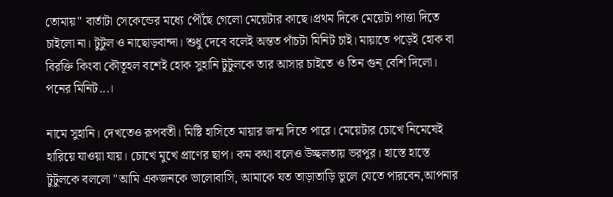তোমায়" বার্তাটা সেকেন্ডের মধ্যে পৌঁছে গেলো মেয়েটার কাছে।প্রথম দিকে মেয়েটা পাত্তা দিতে চাইলো না। টুটুল ও নাছোড়বান্দা। শুধু দেবে বলেই অন্তত পাঁচটা মিনিট চাই। মায়াতে পড়েই হোক বা বিরক্তি কিংবা কৌতূহল বশেই হোক সুহানি টুটুলকে তার আসার চাইতে ও তিন গুন্ বেশি দিলো। পনের মিনিট...।

নামে সুহানি। দেখতেও রূপবতী। মিষ্টি হাসিতে মায়ার জন্ম দিতে পারে। মেয়েটার চোখে নিমেষেই হারিয়ে যাওয়া যায়। চোখে মুখে প্রাণের ছাপ। কম কথা বলেও উচ্ছলতায় ভরপুর। হাস্তে হাস্তে টুটুলকে বললো "আমি একজনকে ভালোবাসি, আমাকে যত তাড়াতাড়ি ভুলে যেতে পারবেন,আপনার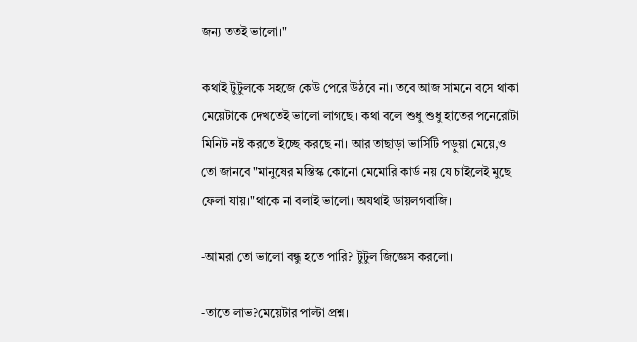জন্য ততই ভালো।"

কথাই টুটুলকে সহজে কেউ পেরে উঠবে না। তবে আজ সামনে বসে থাকা মেয়েটাকে দেখতেই ভালো লাগছে। কথা বলে শুধু শুধু হাতের পনেরোটা মিনিট নষ্ট করতে ইচ্ছে করছে না। আর তাছাড়া ভার্সিটি পড়ুয়া মেয়ে,ও তো জানবে "মানুষের মস্তিস্ক কোনো মেমোরি কার্ড নয় যে চাইলেই মুছে ফেলা যায়।"থাকে না বলাই ভালো। অযথাই ডায়লগবাজি।

-আমরা তো ভালো বন্ধু হতে পারি? টুটুল জিজ্ঞেস করলো।

-তাতে লাভ?মেয়েটার পাল্টা প্রশ্ন।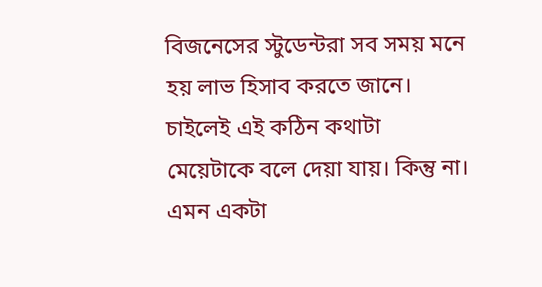বিজনেসের স্টুডেন্টরা সব সময় মনে হয় লাভ হিসাব করতে জানে। চাইলেই এই কঠিন কথাটা মেয়েটাকে বলে দেয়া যায়। কিন্তু না। এমন একটা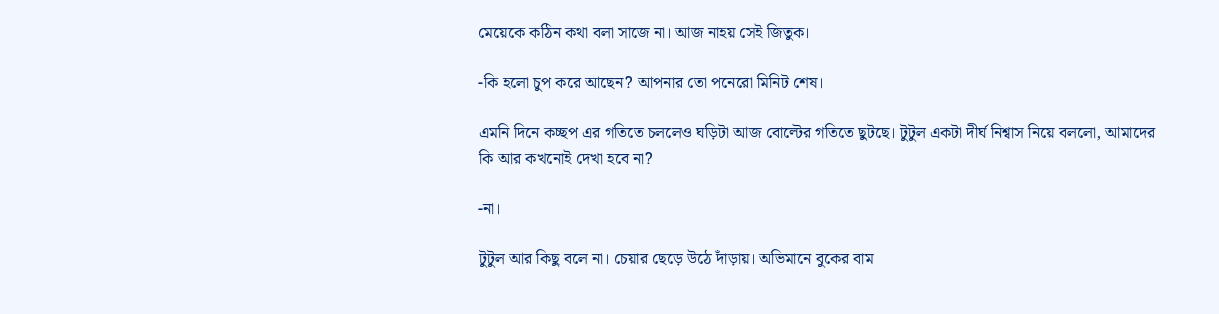মেয়েকে কঠিন কথা বলা সাজে না। আজ নাহয় সেই জিতুক।

-কি হলো চুপ করে আছেন? আপনার তো পনেরো মিনিট শেষ।

এমনি দিনে কচ্ছপ এর গতিতে চললেও ঘড়িটা আজ বোল্টের গতিতে ছুটছে। টুটুল একটা দীর্ঘ নিশ্বাস নিয়ে বললো, আমাদের কি আর কখনোই দেখা হবে না?

-না।

টুটুল আর কিছু বলে না। চেয়ার ছেড়ে উঠে দাঁড়ায়। অভিমানে বুকের বাম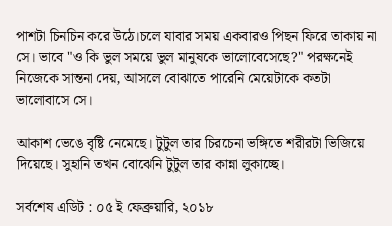পাশটা চিনচিন করে উঠে।চলে যাবার সময় একবারও পিছন ফিরে তাকায় না সে। ভাবে "ও কি ভুল সময়ে ভুল মানুষকে ভালোবেসেছে?" পরক্ষনেই নিজেকে সান্তনা দেয়, আসলে বোঝাতে পারেনি মেয়েটাকে কতটা ভালোবাসে সে।

আকাশ ভেঙে বৃষ্টি নেমেছে। টুটুল তার চিরচেনা ভঙ্গিতে শরীরটা ভিজিয়ে দিয়েছে। সুহানি তখন বোঝেনি টুটুল তার কান্না লুকাচ্ছে।

সর্বশেষ এডিট : ০৫ ই ফেব্রুয়ারি, ২০১৮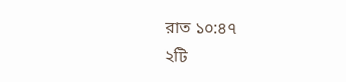রাত ১০:৪৭
২টি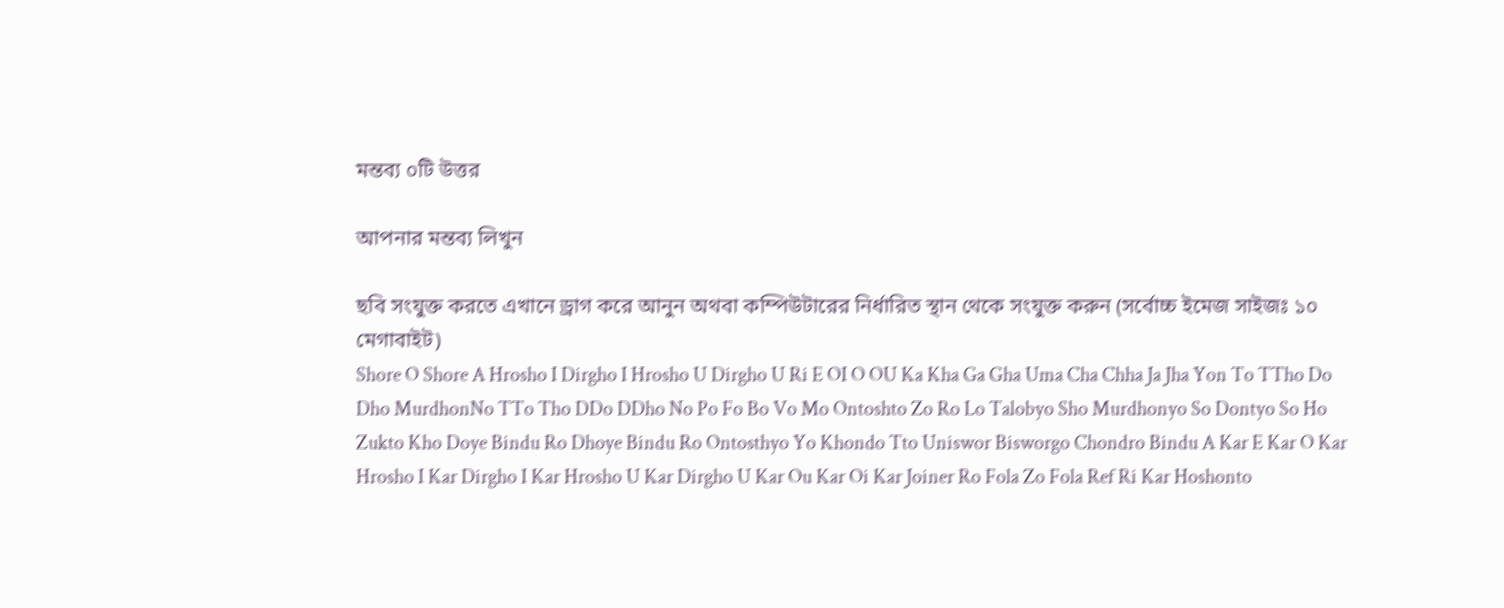মন্তব্য ০টি উত্তর

আপনার মন্তব্য লিখুন

ছবি সংযুক্ত করতে এখানে ড্রাগ করে আনুন অথবা কম্পিউটারের নির্ধারিত স্থান থেকে সংযুক্ত করুন (সর্বোচ্চ ইমেজ সাইজঃ ১০ মেগাবাইট)
Shore O Shore A Hrosho I Dirgho I Hrosho U Dirgho U Ri E OI O OU Ka Kha Ga Gha Uma Cha Chha Ja Jha Yon To TTho Do Dho MurdhonNo TTo Tho DDo DDho No Po Fo Bo Vo Mo Ontoshto Zo Ro Lo Talobyo Sho Murdhonyo So Dontyo So Ho Zukto Kho Doye Bindu Ro Dhoye Bindu Ro Ontosthyo Yo Khondo Tto Uniswor Bisworgo Chondro Bindu A Kar E Kar O Kar Hrosho I Kar Dirgho I Kar Hrosho U Kar Dirgho U Kar Ou Kar Oi Kar Joiner Ro Fola Zo Fola Ref Ri Kar Hoshonto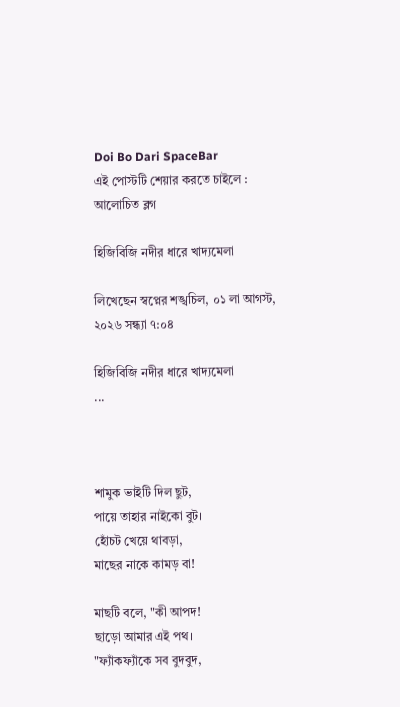Doi Bo Dari SpaceBar
এই পোস্টটি শেয়ার করতে চাইলে :
আলোচিত ব্লগ

হিজিবিজি নদীর ধারে খাদ্যমেলা

লিখেছেন স্বপ্নের শঙ্খচিল, ০১ লা আগস্ট, ২০২৬ সন্ধ্যা ৭:০৪

হিজিবিজি নদীর ধারে খাদ্যমেলা
...



শামুক ভাইটি দিল ছুট,
পায়ে তাহার নাইকো বুট।
হোঁচট খেয়ে থাবড়া,
মাছের নাকে কামড় বা!

মাছটি বলে, "কী আপদ!
ছাড়ো আমার এই পথ।
"ফ্যাঁকফ্যাঁকে সব বুদবুদ,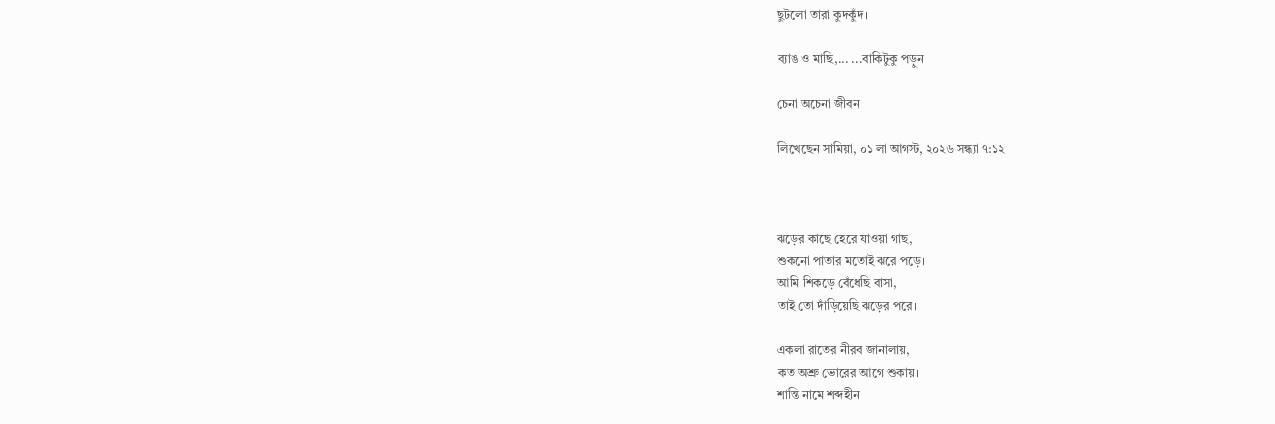ছুটলো তারা কুদকুঁদ।

ব্যাঙ ও মাছি,... ...বাকিটুকু পড়ুন

চেনা অচেনা জীবন

লিখেছেন সামিয়া, ০১ লা আগস্ট, ২০২৬ সন্ধ্যা ৭:১২



ঝড়ের কাছে হেরে যাওয়া গাছ,
শুকনো পাতার মতোই ঝরে পড়ে।
আমি শিকড়ে বেঁধেছি বাসা,
তাই তো দাঁড়িয়েছি ঝড়ের পরে।

একলা রাতের নীরব জানালায়,
কত অশ্রু ভোরের আগে শুকায়।
শান্তি নামে শব্দহীন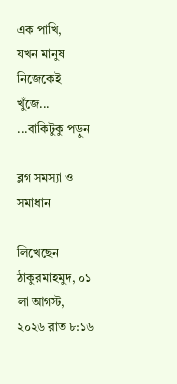এক পাখি,
যখন মানুষ নিজেকেই খুঁজে... ...বাকিটুকু পড়ুন

ব্লগ সমস্যা ও সমাধান

লিখেছেন ঠাকুরমাহমুদ, ০১ লা আগস্ট, ২০২৬ রাত ৮:১৬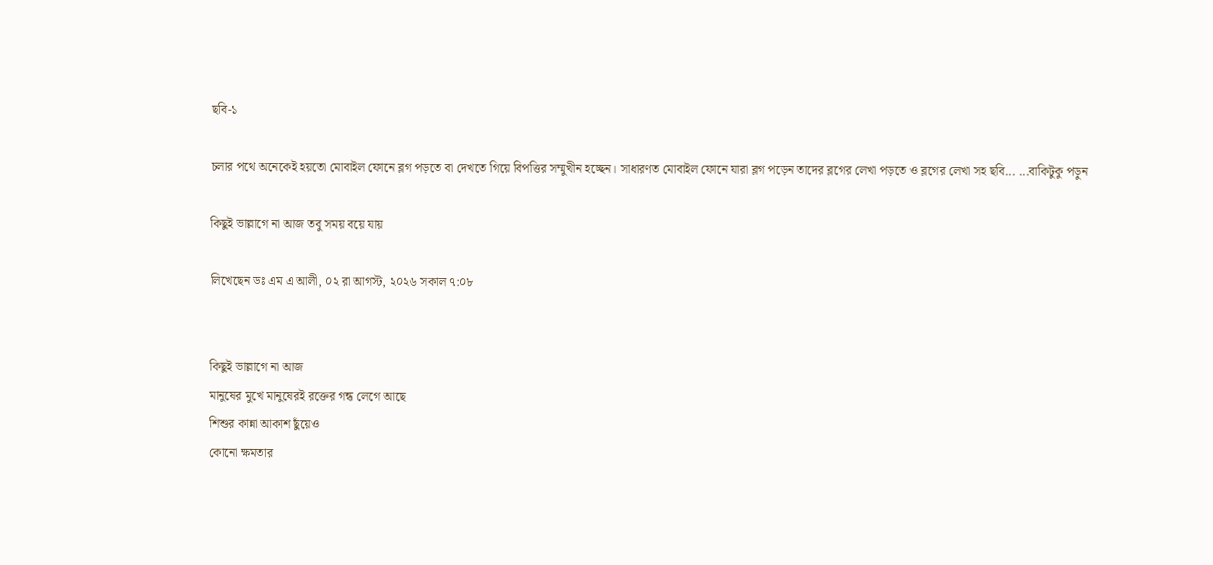ছবি-১

চলার পথে অনেকেই হয়তো মোবাইল ফোনে ব্লগ পড়তে বা দেখতে গিয়ে বিপত্তির সম্মুখীন হচ্ছেন। সাধারণত মোবাইল ফোনে যারা ব্লগ পড়েন তাদের ব্লগের লেখা পড়তে ও ব্লগের লেখা সহ ছবি... ...বাকিটুকু পড়ুন

কিছুই ভাল্লাগে না আজ তবু সময় বয়ে যায়

লিখেছেন ডঃ এম এ আলী, ০২ রা আগস্ট, ২০২৬ সকাল ৭:০৮


কিছুই ভাল্লাগে না আজ
মানুষের মুখে মানুষেরই রক্তের গন্ধ লেগে আছে
শিশুর কান্না আকাশ ছুঁয়েও
কোনো ক্ষমতার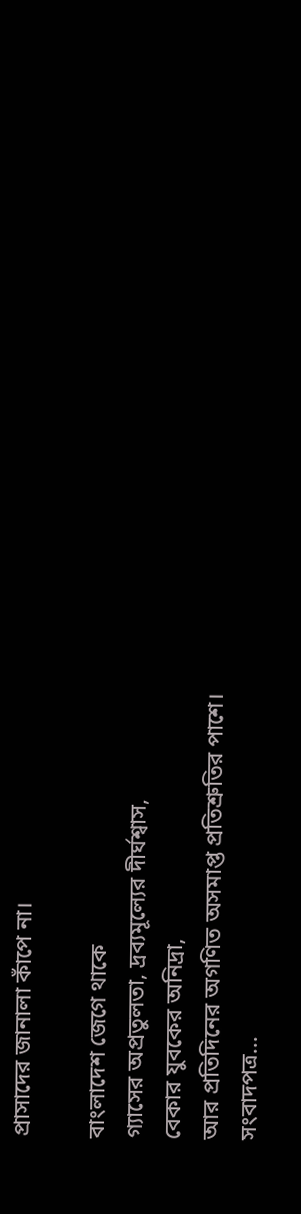প্রাসাদের জানালা কাঁপে না।

বাংলাদেশ জেগে থাকে
গ্যাসের অপ্রতুলতা, দ্রব্যমূল্যের দীর্ঘশ্বাস,
বেকার যুবকের অনিদ্রা,
আর প্রতিদিনের অগণিত অসমাপ্ত প্রতিশ্রুতির পাশে।
সংবাদপত্র...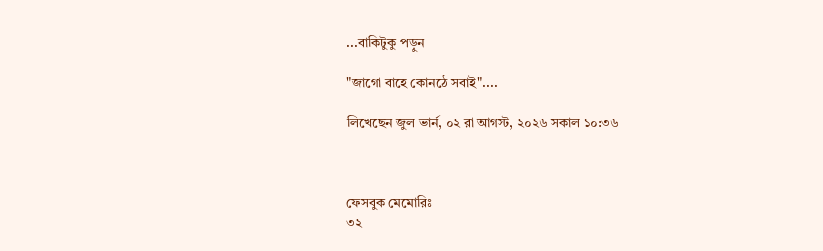...বাকিটুকু পড়ুন

"জাগো বাহে কোনঠে সবাই"....

লিখেছেন জুল ভার্ন, ০২ রা আগস্ট, ২০২৬ সকাল ১০:৩৬



ফেসবুক মেমোরিঃ
৩২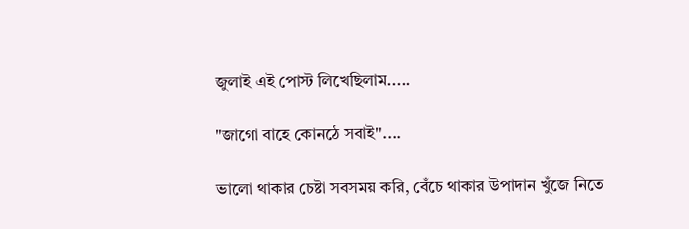জুলাই এই পোস্ট লিখেছিলাম.....

"জাগো বাহে কোনঠে সবাই"....

ভালো থাকার চেষ্টা সবসময় করি, বেঁচে থাকার উপাদান খুঁজে নিতে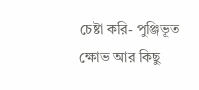চেষ্টা করি- পুঞ্জিভূত ক্ষোভ আর কিছু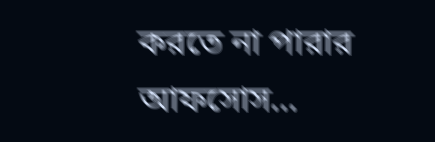করতে না পারার আফসোস...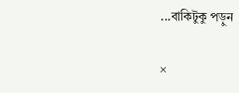...বাকিটুকু পড়ুন

×